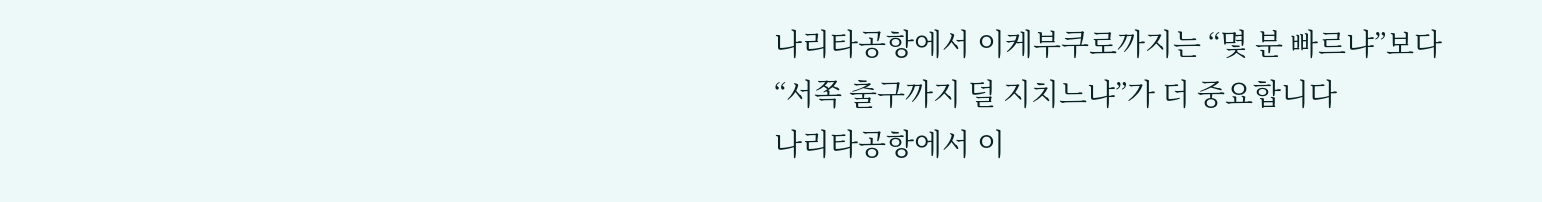나리타공항에서 이케부쿠로까지는 “몇 분 빠르냐”보다 “서쪽 출구까지 덜 지치느냐”가 더 중요합니다
나리타공항에서 이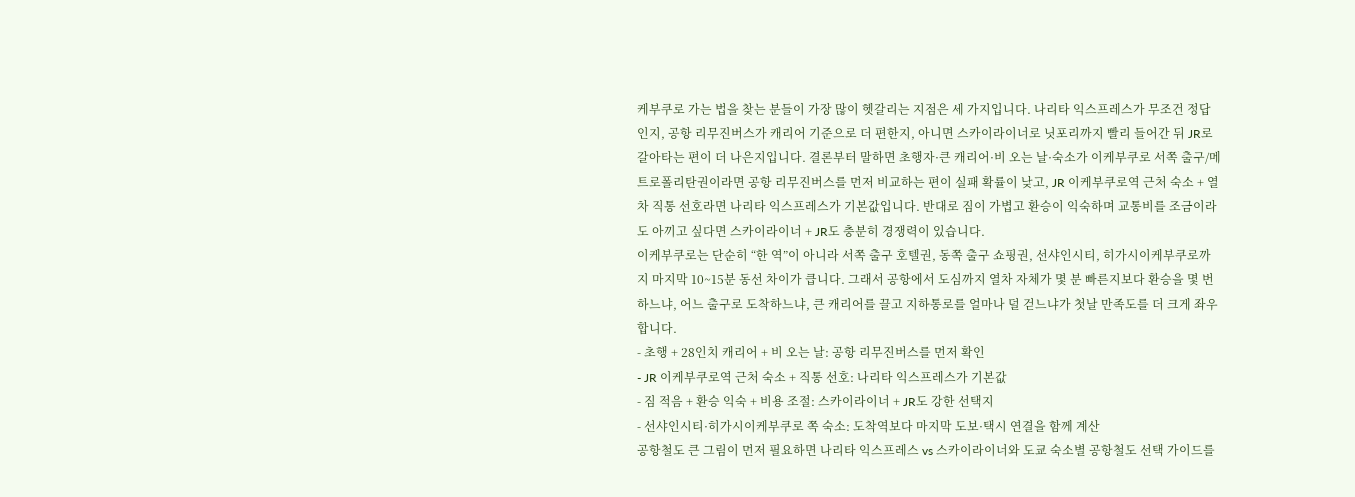케부쿠로 가는 법을 찾는 분들이 가장 많이 헷갈리는 지점은 세 가지입니다. 나리타 익스프레스가 무조건 정답인지, 공항 리무진버스가 캐리어 기준으로 더 편한지, 아니면 스카이라이너로 닛포리까지 빨리 들어간 뒤 JR로 갈아타는 편이 더 나은지입니다. 결론부터 말하면 초행자·큰 캐리어·비 오는 날·숙소가 이케부쿠로 서쪽 출구/메트로폴리탄권이라면 공항 리무진버스를 먼저 비교하는 편이 실패 확률이 낮고, JR 이케부쿠로역 근처 숙소 + 열차 직통 선호라면 나리타 익스프레스가 기본값입니다. 반대로 짐이 가볍고 환승이 익숙하며 교통비를 조금이라도 아끼고 싶다면 스카이라이너 + JR도 충분히 경쟁력이 있습니다.
이케부쿠로는 단순히 “한 역”이 아니라 서쪽 출구 호텔권, 동쪽 출구 쇼핑권, 선샤인시티, 히가시이케부쿠로까지 마지막 10~15분 동선 차이가 큽니다. 그래서 공항에서 도심까지 열차 자체가 몇 분 빠른지보다 환승을 몇 번 하느냐, 어느 출구로 도착하느냐, 큰 캐리어를 끌고 지하통로를 얼마나 덜 걷느냐가 첫날 만족도를 더 크게 좌우합니다.
- 초행 + 28인치 캐리어 + 비 오는 날: 공항 리무진버스를 먼저 확인
- JR 이케부쿠로역 근처 숙소 + 직통 선호: 나리타 익스프레스가 기본값
- 짐 적음 + 환승 익숙 + 비용 조절: 스카이라이너 + JR도 강한 선택지
- 선샤인시티·히가시이케부쿠로 쪽 숙소: 도착역보다 마지막 도보·택시 연결을 함께 계산
공항철도 큰 그림이 먼저 필요하면 나리타 익스프레스 vs 스카이라이너와 도쿄 숙소별 공항철도 선택 가이드를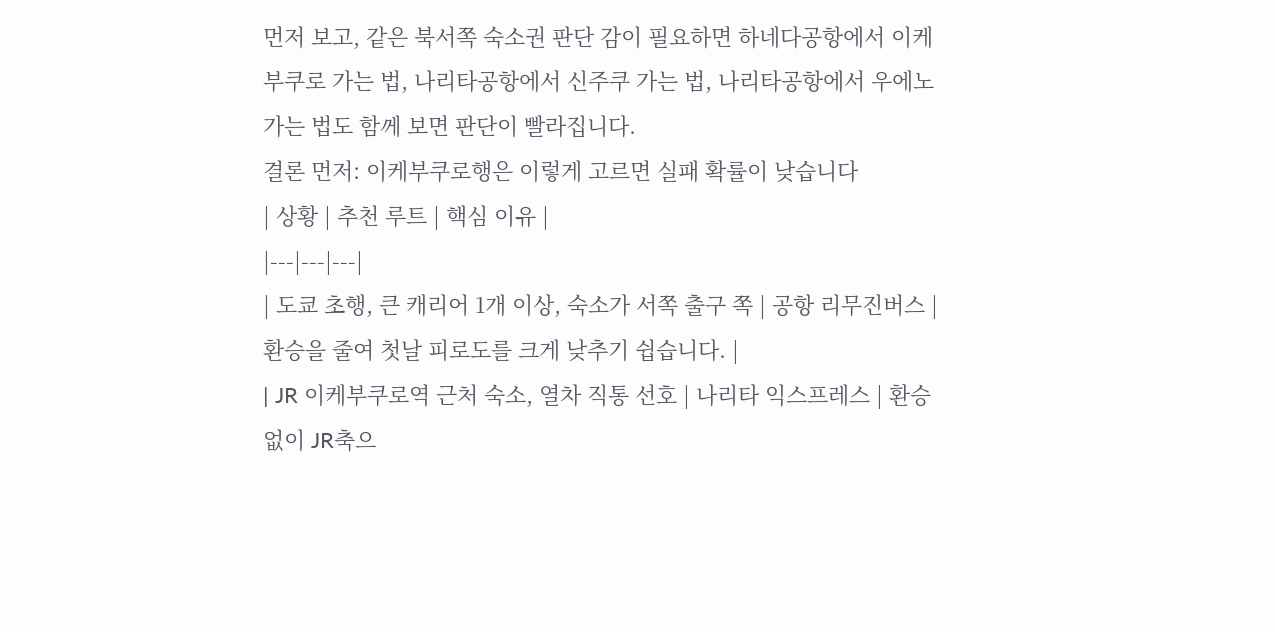먼저 보고, 같은 북서쪽 숙소권 판단 감이 필요하면 하네다공항에서 이케부쿠로 가는 법, 나리타공항에서 신주쿠 가는 법, 나리타공항에서 우에노 가는 법도 함께 보면 판단이 빨라집니다.
결론 먼저: 이케부쿠로행은 이렇게 고르면 실패 확률이 낮습니다
| 상황 | 추천 루트 | 핵심 이유 |
|---|---|---|
| 도쿄 초행, 큰 캐리어 1개 이상, 숙소가 서쪽 출구 쪽 | 공항 리무진버스 | 환승을 줄여 첫날 피로도를 크게 낮추기 쉽습니다. |
| JR 이케부쿠로역 근처 숙소, 열차 직통 선호 | 나리타 익스프레스 | 환승 없이 JR축으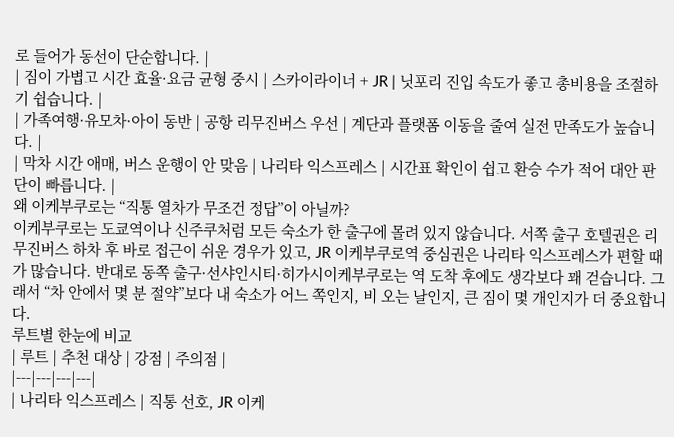로 들어가 동선이 단순합니다. |
| 짐이 가볍고 시간 효율·요금 균형 중시 | 스카이라이너 + JR | 닛포리 진입 속도가 좋고 총비용을 조절하기 쉽습니다. |
| 가족여행·유모차·아이 동반 | 공항 리무진버스 우선 | 계단과 플랫폼 이동을 줄여 실전 만족도가 높습니다. |
| 막차 시간 애매, 버스 운행이 안 맞음 | 나리타 익스프레스 | 시간표 확인이 쉽고 환승 수가 적어 대안 판단이 빠릅니다. |
왜 이케부쿠로는 “직통 열차가 무조건 정답”이 아닐까?
이케부쿠로는 도쿄역이나 신주쿠처럼 모든 숙소가 한 출구에 몰려 있지 않습니다. 서쪽 출구 호텔권은 리무진버스 하차 후 바로 접근이 쉬운 경우가 있고, JR 이케부쿠로역 중심권은 나리타 익스프레스가 편할 때가 많습니다. 반대로 동쪽 출구·선샤인시티·히가시이케부쿠로는 역 도착 후에도 생각보다 꽤 걷습니다. 그래서 “차 안에서 몇 분 절약”보다 내 숙소가 어느 쪽인지, 비 오는 날인지, 큰 짐이 몇 개인지가 더 중요합니다.
루트별 한눈에 비교
| 루트 | 추천 대상 | 강점 | 주의점 |
|---|---|---|---|
| 나리타 익스프레스 | 직통 선호, JR 이케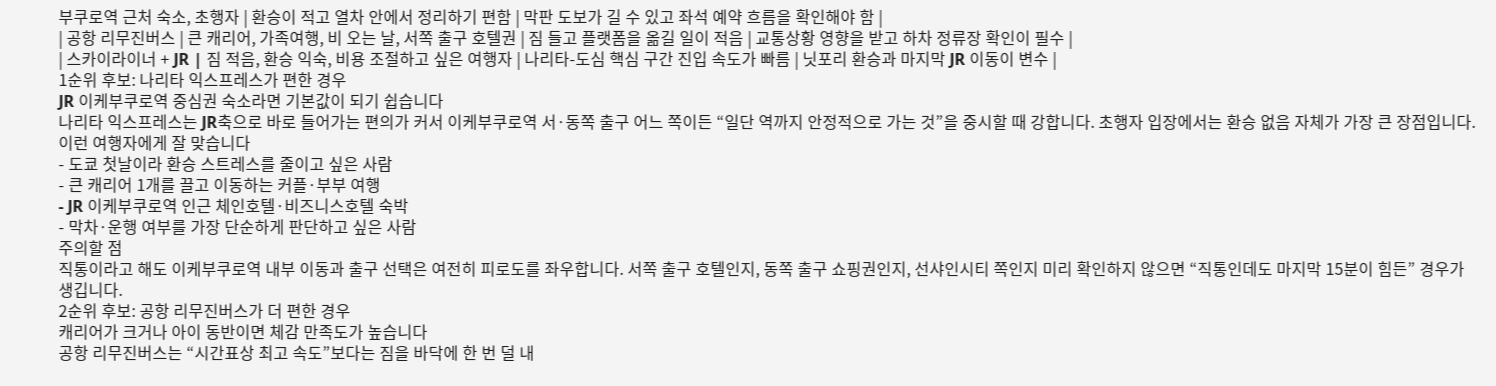부쿠로역 근처 숙소, 초행자 | 환승이 적고 열차 안에서 정리하기 편함 | 막판 도보가 길 수 있고 좌석 예약 흐름을 확인해야 함 |
| 공항 리무진버스 | 큰 캐리어, 가족여행, 비 오는 날, 서쪽 출구 호텔권 | 짐 들고 플랫폼을 옮길 일이 적음 | 교통상황 영향을 받고 하차 정류장 확인이 필수 |
| 스카이라이너 + JR | 짐 적음, 환승 익숙, 비용 조절하고 싶은 여행자 | 나리타-도심 핵심 구간 진입 속도가 빠름 | 닛포리 환승과 마지막 JR 이동이 변수 |
1순위 후보: 나리타 익스프레스가 편한 경우
JR 이케부쿠로역 중심권 숙소라면 기본값이 되기 쉽습니다
나리타 익스프레스는 JR축으로 바로 들어가는 편의가 커서 이케부쿠로역 서·동쪽 출구 어느 쪽이든 “일단 역까지 안정적으로 가는 것”을 중시할 때 강합니다. 초행자 입장에서는 환승 없음 자체가 가장 큰 장점입니다.
이런 여행자에게 잘 맞습니다
- 도쿄 첫날이라 환승 스트레스를 줄이고 싶은 사람
- 큰 캐리어 1개를 끌고 이동하는 커플·부부 여행
- JR 이케부쿠로역 인근 체인호텔·비즈니스호텔 숙박
- 막차·운행 여부를 가장 단순하게 판단하고 싶은 사람
주의할 점
직통이라고 해도 이케부쿠로역 내부 이동과 출구 선택은 여전히 피로도를 좌우합니다. 서쪽 출구 호텔인지, 동쪽 출구 쇼핑권인지, 선샤인시티 쪽인지 미리 확인하지 않으면 “직통인데도 마지막 15분이 힘든” 경우가 생깁니다.
2순위 후보: 공항 리무진버스가 더 편한 경우
캐리어가 크거나 아이 동반이면 체감 만족도가 높습니다
공항 리무진버스는 “시간표상 최고 속도”보다는 짐을 바닥에 한 번 덜 내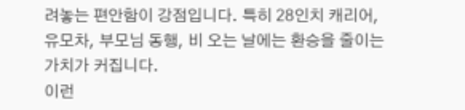려놓는 편안함이 강점입니다. 특히 28인치 캐리어, 유모차, 부모님 동행, 비 오는 날에는 환승을 줄이는 가치가 커집니다.
이런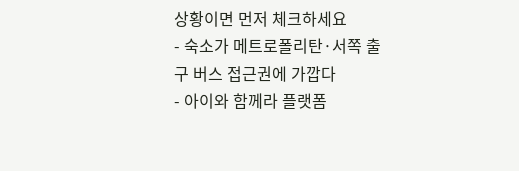상황이면 먼저 체크하세요
- 숙소가 메트로폴리탄·서쪽 출구 버스 접근권에 가깝다
- 아이와 함께라 플랫폼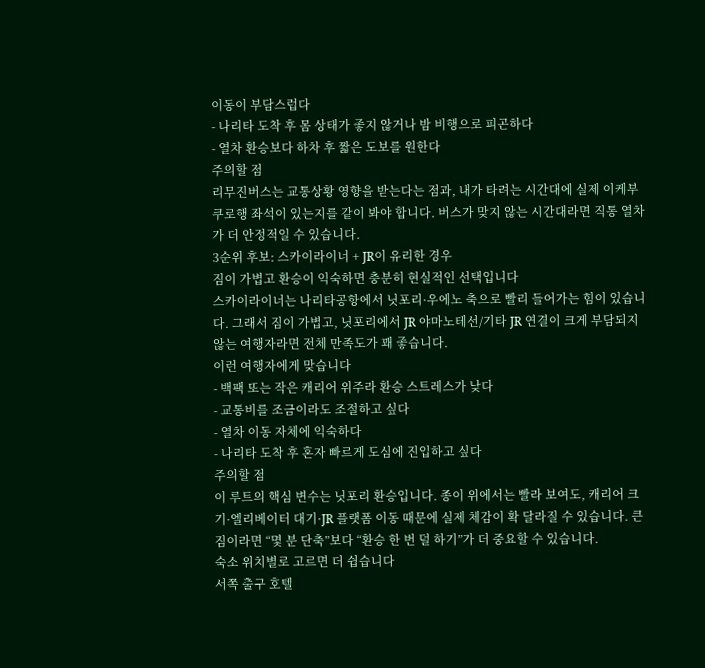이동이 부담스럽다
- 나리타 도착 후 몸 상태가 좋지 않거나 밤 비행으로 피곤하다
- 열차 환승보다 하차 후 짧은 도보를 원한다
주의할 점
리무진버스는 교통상황 영향을 받는다는 점과, 내가 타려는 시간대에 실제 이케부쿠로행 좌석이 있는지를 같이 봐야 합니다. 버스가 맞지 않는 시간대라면 직통 열차가 더 안정적일 수 있습니다.
3순위 후보: 스카이라이너 + JR이 유리한 경우
짐이 가볍고 환승이 익숙하면 충분히 현실적인 선택입니다
스카이라이너는 나리타공항에서 닛포리·우에노 축으로 빨리 들어가는 힘이 있습니다. 그래서 짐이 가볍고, 닛포리에서 JR 야마노테선/기타 JR 연결이 크게 부담되지 않는 여행자라면 전체 만족도가 꽤 좋습니다.
이런 여행자에게 맞습니다
- 백팩 또는 작은 캐리어 위주라 환승 스트레스가 낮다
- 교통비를 조금이라도 조절하고 싶다
- 열차 이동 자체에 익숙하다
- 나리타 도착 후 혼자 빠르게 도심에 진입하고 싶다
주의할 점
이 루트의 핵심 변수는 닛포리 환승입니다. 종이 위에서는 빨라 보여도, 캐리어 크기·엘리베이터 대기·JR 플랫폼 이동 때문에 실제 체감이 확 달라질 수 있습니다. 큰 짐이라면 “몇 분 단축”보다 “환승 한 번 덜 하기”가 더 중요할 수 있습니다.
숙소 위치별로 고르면 더 쉽습니다
서쪽 출구 호텔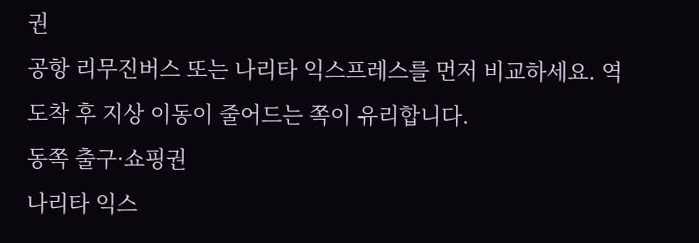권
공항 리무진버스 또는 나리타 익스프레스를 먼저 비교하세요. 역 도착 후 지상 이동이 줄어드는 쪽이 유리합니다.
동쪽 출구·쇼핑권
나리타 익스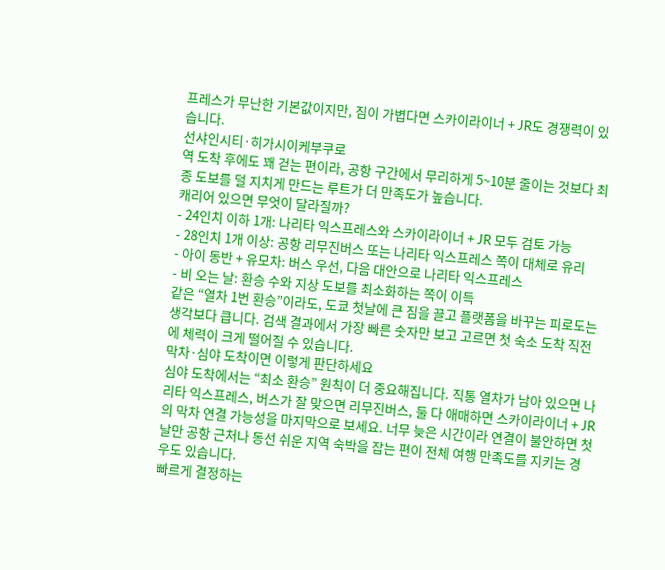프레스가 무난한 기본값이지만, 짐이 가볍다면 스카이라이너 + JR도 경쟁력이 있습니다.
선샤인시티·히가시이케부쿠로
역 도착 후에도 꽤 걷는 편이라, 공항 구간에서 무리하게 5~10분 줄이는 것보다 최종 도보를 덜 지치게 만드는 루트가 더 만족도가 높습니다.
캐리어 있으면 무엇이 달라질까?
- 24인치 이하 1개: 나리타 익스프레스와 스카이라이너 + JR 모두 검토 가능
- 28인치 1개 이상: 공항 리무진버스 또는 나리타 익스프레스 쪽이 대체로 유리
- 아이 동반 + 유모차: 버스 우선, 다음 대안으로 나리타 익스프레스
- 비 오는 날: 환승 수와 지상 도보를 최소화하는 쪽이 이득
같은 “열차 1번 환승”이라도, 도쿄 첫날에 큰 짐을 끌고 플랫폼을 바꾸는 피로도는 생각보다 큽니다. 검색 결과에서 가장 빠른 숫자만 보고 고르면 첫 숙소 도착 직전에 체력이 크게 떨어질 수 있습니다.
막차·심야 도착이면 이렇게 판단하세요
심야 도착에서는 “최소 환승” 원칙이 더 중요해집니다. 직통 열차가 남아 있으면 나리타 익스프레스, 버스가 잘 맞으면 리무진버스, 둘 다 애매하면 스카이라이너 + JR의 막차 연결 가능성을 마지막으로 보세요. 너무 늦은 시간이라 연결이 불안하면 첫날만 공항 근처나 동선 쉬운 지역 숙박을 잡는 편이 전체 여행 만족도를 지키는 경우도 있습니다.
빠르게 결정하는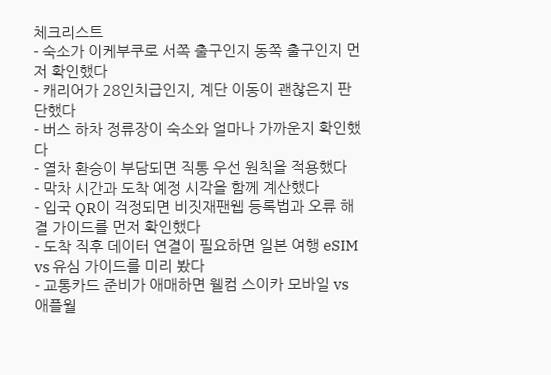체크리스트
- 숙소가 이케부쿠로 서쪽 출구인지 동쪽 출구인지 먼저 확인했다
- 캐리어가 28인치급인지, 계단 이동이 괜찮은지 판단했다
- 버스 하차 정류장이 숙소와 얼마나 가까운지 확인했다
- 열차 환승이 부담되면 직통 우선 원칙을 적용했다
- 막차 시간과 도착 예정 시각을 함께 계산했다
- 입국 QR이 걱정되면 비짓재팬웹 등록법과 오류 해결 가이드를 먼저 확인했다
- 도착 직후 데이터 연결이 필요하면 일본 여행 eSIM vs 유심 가이드를 미리 봤다
- 교통카드 준비가 애매하면 웰컴 스이카 모바일 vs 애플월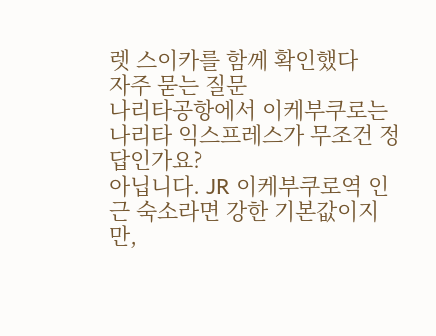렛 스이카를 함께 확인했다
자주 묻는 질문
나리타공항에서 이케부쿠로는 나리타 익스프레스가 무조건 정답인가요?
아닙니다. JR 이케부쿠로역 인근 숙소라면 강한 기본값이지만,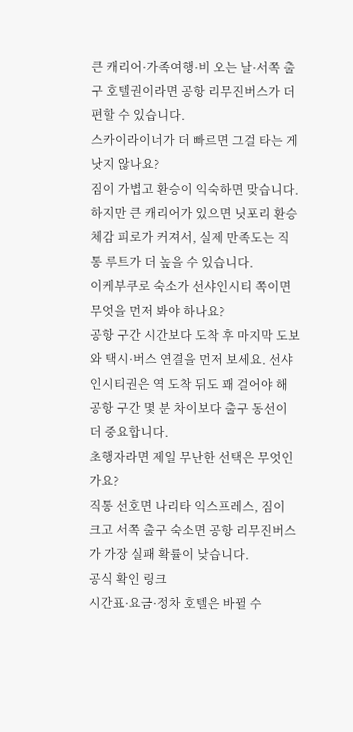큰 캐리어·가족여행·비 오는 날·서쪽 출구 호텔권이라면 공항 리무진버스가 더 편할 수 있습니다.
스카이라이너가 더 빠르면 그걸 타는 게 낫지 않나요?
짐이 가볍고 환승이 익숙하면 맞습니다. 하지만 큰 캐리어가 있으면 닛포리 환승 체감 피로가 커져서, 실제 만족도는 직통 루트가 더 높을 수 있습니다.
이케부쿠로 숙소가 선샤인시티 쪽이면 무엇을 먼저 봐야 하나요?
공항 구간 시간보다 도착 후 마지막 도보와 택시·버스 연결을 먼저 보세요. 선샤인시티권은 역 도착 뒤도 꽤 걸어야 해 공항 구간 몇 분 차이보다 출구 동선이 더 중요합니다.
초행자라면 제일 무난한 선택은 무엇인가요?
직통 선호면 나리타 익스프레스, 짐이 크고 서쪽 출구 숙소면 공항 리무진버스가 가장 실패 확률이 낮습니다.
공식 확인 링크
시간표·요금·정차 호텔은 바뀔 수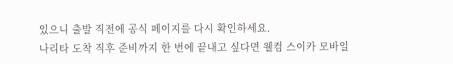있으니 출발 직전에 공식 페이지를 다시 확인하세요.
나리타 도착 직후 준비까지 한 번에 끝내고 싶다면 웰컴 스이카 모바일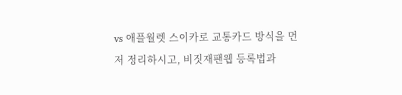vs 애플월렛 스이카로 교통카드 방식을 먼저 정리하시고, 비짓재팬웹 등록법과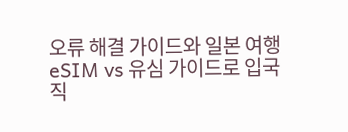오류 해결 가이드와 일본 여행 eSIM vs 유심 가이드로 입국 직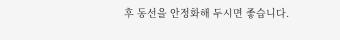후 동선을 안정화해 두시면 좋습니다.